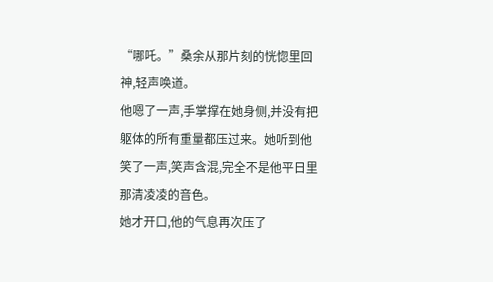“哪吒。”桑余从那片刻的恍惚里回神,轻声唤道。
他嗯了一声,手掌撑在她身侧,并没有把躯体的所有重量都压过来。她听到他笑了一声,笑声含混,完全不是他平日里那清凌凌的音色。
她才开口,他的气息再次压了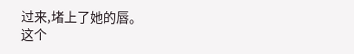过来,堵上了她的唇。
这个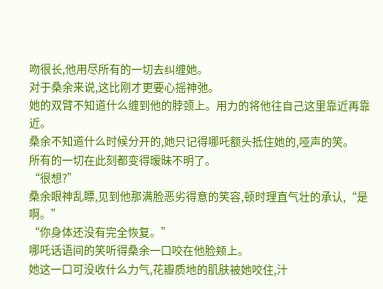吻很长,他用尽所有的一切去纠缠她。
对于桑余来说,这比刚才更要心摇神弛。
她的双臂不知道什么缠到他的脖颈上。用力的将他往自己这里靠近再靠近。
桑余不知道什么时候分开的,她只记得哪吒额头抵住她的,哑声的笑。
所有的一切在此刻都变得暧昧不明了。
“很想?”
桑余眼神乱瞟,见到他那满脸恶劣得意的笑容,顿时理直气壮的承认,“是啊。”
“你身体还没有完全恢复。”
哪吒话语间的笑听得桑余一口咬在他脸颊上。
她这一口可没收什么力气,花瓣质地的肌肤被她咬住,汁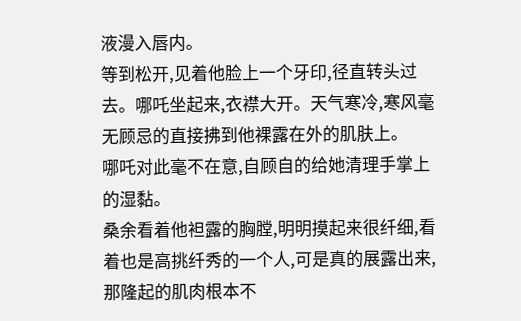液漫入唇内。
等到松开,见着他脸上一个牙印,径直转头过去。哪吒坐起来,衣襟大开。天气寒冷,寒风毫无顾忌的直接拂到他裸露在外的肌肤上。
哪吒对此毫不在意,自顾自的给她清理手掌上的湿黏。
桑余看着他袒露的胸膛,明明摸起来很纤细,看着也是高挑纤秀的一个人,可是真的展露出来,那隆起的肌肉根本不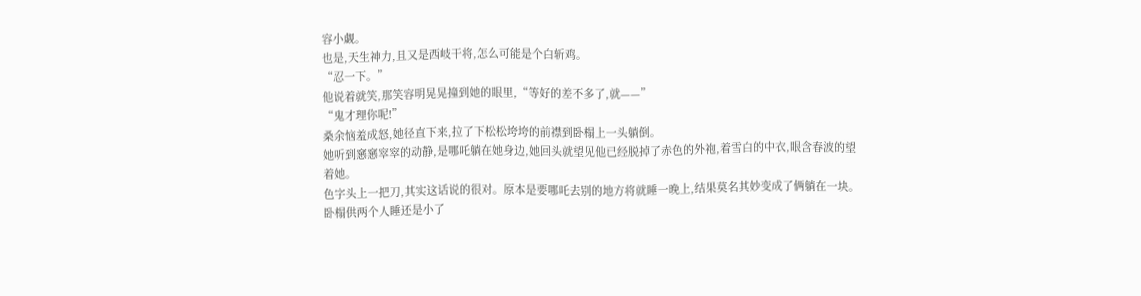容小觑。
也是,天生神力,且又是西岐干将,怎么可能是个白斩鸡。
“忍一下。”
他说着就笑,那笑容明晃晃撞到她的眼里,“等好的差不多了,就——”
“鬼才理你呢!”
桑余恼羞成怒,她径直下来,拉了下松松垮垮的前襟到卧榻上一头躺倒。
她听到窸窸窣窣的动静,是哪吒躺在她身边,她回头就望见他已经脱掉了赤色的外袍,着雪白的中衣,眼含春波的望着她。
色字头上一把刀,其实这话说的很对。原本是要哪吒去别的地方将就睡一晚上,结果莫名其妙变成了俩躺在一块。
卧榻供两个人睡还是小了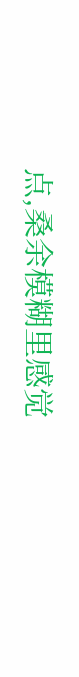点,桑余模糊里感觉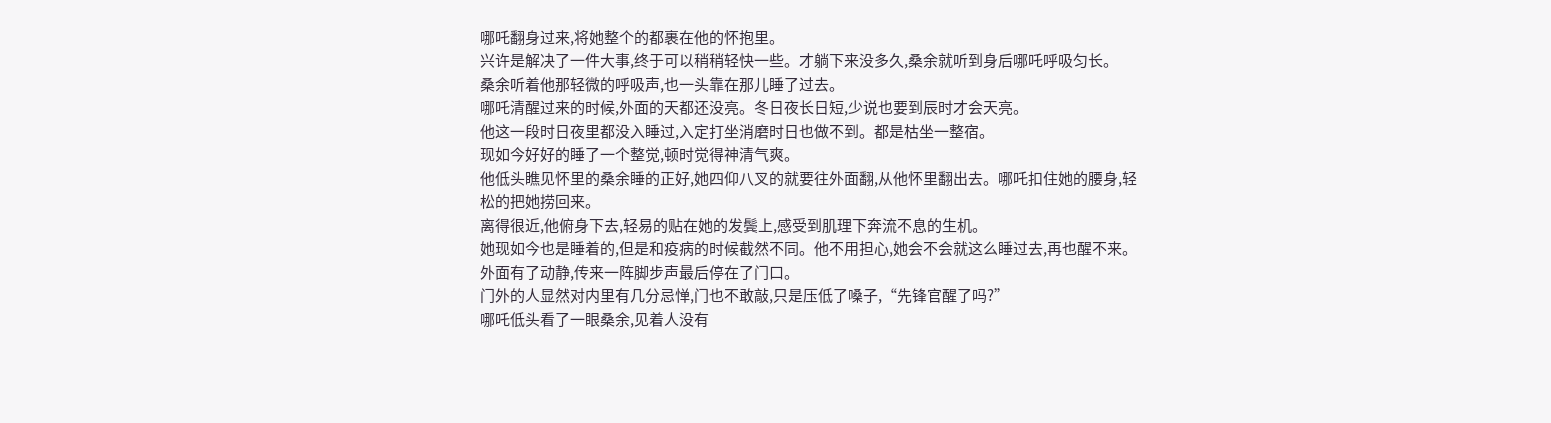哪吒翻身过来,将她整个的都裹在他的怀抱里。
兴许是解决了一件大事,终于可以稍稍轻快一些。才躺下来没多久,桑余就听到身后哪吒呼吸匀长。
桑余听着他那轻微的呼吸声,也一头靠在那儿睡了过去。
哪吒清醒过来的时候,外面的天都还没亮。冬日夜长日短,少说也要到辰时才会天亮。
他这一段时日夜里都没入睡过,入定打坐消磨时日也做不到。都是枯坐一整宿。
现如今好好的睡了一个整觉,顿时觉得神清气爽。
他低头瞧见怀里的桑余睡的正好,她四仰八叉的就要往外面翻,从他怀里翻出去。哪吒扣住她的腰身,轻松的把她捞回来。
离得很近,他俯身下去,轻易的贴在她的发鬓上,感受到肌理下奔流不息的生机。
她现如今也是睡着的,但是和疫病的时候截然不同。他不用担心,她会不会就这么睡过去,再也醒不来。
外面有了动静,传来一阵脚步声最后停在了门口。
门外的人显然对内里有几分忌惮,门也不敢敲,只是压低了嗓子,“先锋官醒了吗?”
哪吒低头看了一眼桑余,见着人没有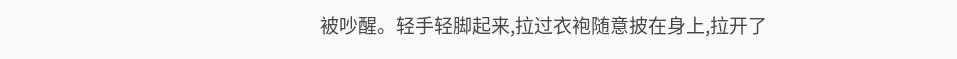被吵醒。轻手轻脚起来,拉过衣袍随意披在身上,拉开了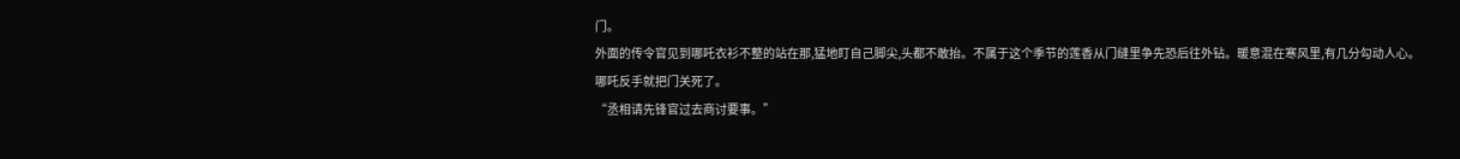门。
外面的传令官见到哪吒衣衫不整的站在那,猛地盯自己脚尖,头都不敢抬。不属于这个季节的莲香从门缝里争先恐后往外钻。暖意混在寒风里,有几分勾动人心。
哪吒反手就把门关死了。
“丞相请先锋官过去商讨要事。”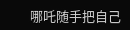哪吒随手把自己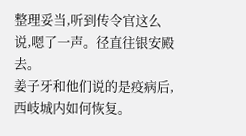整理妥当,听到传令官这么说,嗯了一声。径直往银安殿去。
姜子牙和他们说的是疫病后,西岐城内如何恢复。